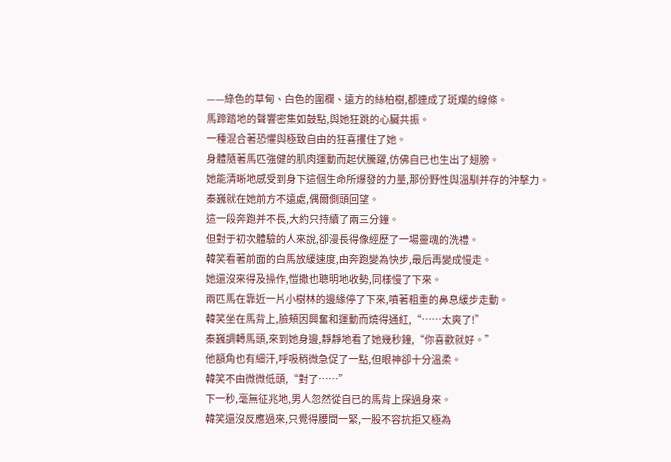——綠色的草甸、白色的圍欄、遠方的絲柏樹,都連成了斑斕的線條。
馬蹄踏地的聲響密集如鼓點,與她狂跳的心臟共振。
一種混合著恐懼與極致自由的狂喜攫住了她。
身體隨著馬匹強健的肌肉運動而起伏騰躍,仿佛自已也生出了翅膀。
她能清晰地感受到身下這個生命所爆發的力量,那份野性與溫馴并存的沖擊力。
秦巍就在她前方不遠處,偶爾側頭回望。
這一段奔跑并不長,大約只持續了兩三分鐘。
但對于初次體驗的人來說,卻漫長得像經歷了一場靈魂的洗禮。
韓笑看著前面的白馬放緩速度,由奔跑變為快步,最后再變成慢走。
她還沒來得及操作,愷撒也聰明地收勢,同樣慢了下來。
兩匹馬在靠近一片小樹林的邊緣停了下來,噴著粗重的鼻息緩步走動。
韓笑坐在馬背上,臉頰因興奮和運動而燒得通紅,“……太爽了!”
秦巍調轉馬頭,來到她身邊,靜靜地看了她幾秒鐘,“你喜歡就好。”
他額角也有細汗,呼吸稍微急促了一點,但眼神卻十分溫柔。
韓笑不由微微低頭,“對了……”
下一秒,毫無征兆地,男人忽然從自已的馬背上探過身來。
韓笑還沒反應過來,只覺得腰間一緊,一股不容抗拒又極為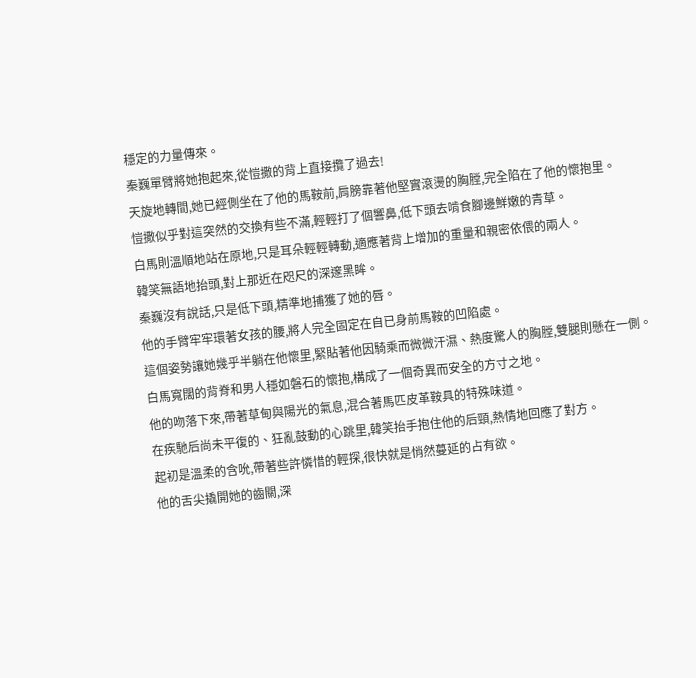穩定的力量傳來。
秦巍單臂將她抱起來,從愷撒的背上直接攬了過去!
天旋地轉間,她已經側坐在了他的馬鞍前,肩膀靠著他堅實滾燙的胸膛,完全陷在了他的懷抱里。
愷撒似乎對這突然的交換有些不滿,輕輕打了個響鼻,低下頭去啃食腳邊鮮嫩的青草。
白馬則溫順地站在原地,只是耳朵輕輕轉動,適應著背上增加的重量和親密依偎的兩人。
韓笑無語地抬頭,對上那近在咫尺的深邃黑眸。
秦巍沒有說話,只是低下頭,精準地捕獲了她的唇。
他的手臂牢牢環著女孩的腰,將人完全固定在自已身前馬鞍的凹陷處。
這個姿勢讓她幾乎半躺在他懷里,緊貼著他因騎乘而微微汗濕、熱度驚人的胸膛,雙腿則懸在一側。
白馬寬闊的背脊和男人穩如磐石的懷抱,構成了一個奇異而安全的方寸之地。
他的吻落下來,帶著草甸與陽光的氣息,混合著馬匹皮革鞍具的特殊味道。
在疾馳后尚未平復的、狂亂鼓動的心跳里,韓笑抬手抱住他的后頸,熱情地回應了對方。
起初是溫柔的含吮,帶著些許憐惜的輕探,很快就是悄然蔓延的占有欲。
他的舌尖撬開她的齒關,深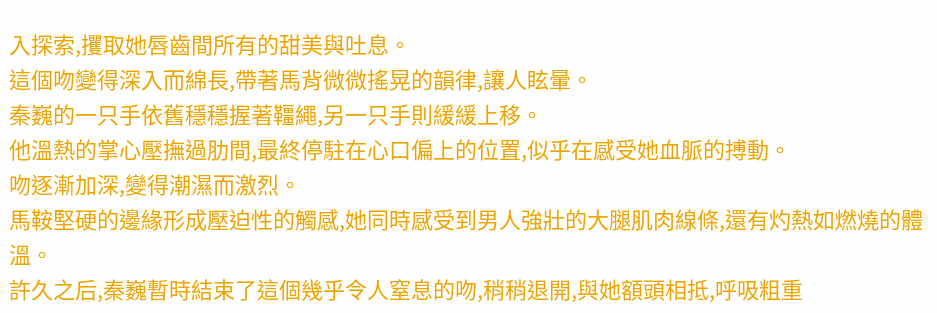入探索,攫取她唇齒間所有的甜美與吐息。
這個吻變得深入而綿長,帶著馬背微微搖晃的韻律,讓人眩暈。
秦巍的一只手依舊穩穩握著韁繩,另一只手則緩緩上移。
他溫熱的掌心壓撫過肋間,最終停駐在心口偏上的位置,似乎在感受她血脈的搏動。
吻逐漸加深,變得潮濕而激烈。
馬鞍堅硬的邊緣形成壓迫性的觸感,她同時感受到男人強壯的大腿肌肉線條,還有灼熱如燃燒的體溫。
許久之后,秦巍暫時結束了這個幾乎令人窒息的吻,稍稍退開,與她額頭相抵,呼吸粗重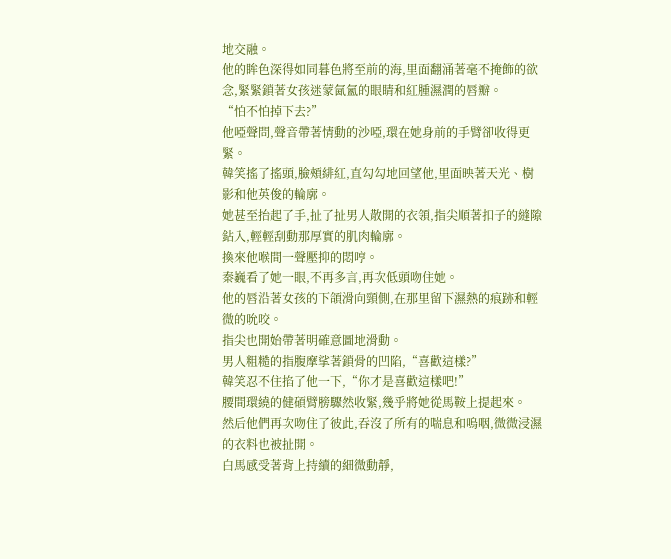地交融。
他的眸色深得如同暮色將至前的海,里面翻涌著毫不掩飾的欲念,緊緊鎖著女孩迷蒙氤氳的眼睛和紅腫濕潤的唇瓣。
“怕不怕掉下去?”
他啞聲問,聲音帶著情動的沙啞,環在她身前的手臂卻收得更緊。
韓笑搖了搖頭,臉頰緋紅,直勾勾地回望他,里面映著天光、樹影和他英俊的輪廓。
她甚至抬起了手,扯了扯男人散開的衣領,指尖順著扣子的縫隙鉆入,輕輕刮動那厚實的肌肉輪廓。
換來他喉間一聲壓抑的悶哼。
秦巍看了她一眼,不再多言,再次低頭吻住她。
他的唇沿著女孩的下頜滑向頸側,在那里留下濕熱的痕跡和輕微的吮咬。
指尖也開始帶著明確意圖地滑動。
男人粗糙的指腹摩挲著鎖骨的凹陷,“喜歡這樣?”
韓笑忍不住掐了他一下,“你才是喜歡這樣吧!”
腰間環繞的健碩臂膀驟然收緊,幾乎將她從馬鞍上提起來。
然后他們再次吻住了彼此,吞沒了所有的喘息和嗚咽,微微浸濕的衣料也被扯開。
白馬感受著背上持續的細微動靜,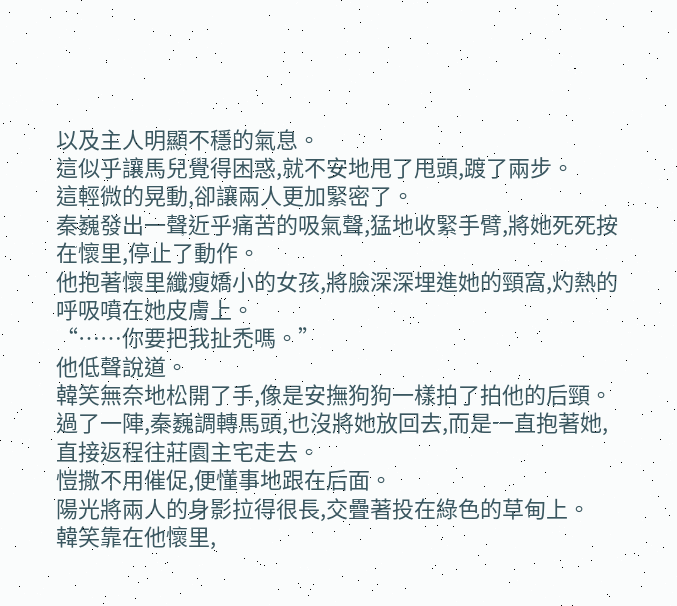以及主人明顯不穩的氣息。
這似乎讓馬兒覺得困惑,就不安地甩了甩頭,踱了兩步。
這輕微的晃動,卻讓兩人更加緊密了。
秦巍發出一聲近乎痛苦的吸氣聲,猛地收緊手臂,將她死死按在懷里,停止了動作。
他抱著懷里纖瘦嬌小的女孩,將臉深深埋進她的頸窩,灼熱的呼吸噴在她皮膚上。
“……你要把我扯禿嗎。”
他低聲說道。
韓笑無奈地松開了手,像是安撫狗狗一樣拍了拍他的后頸。
過了一陣,秦巍調轉馬頭,也沒將她放回去,而是一直抱著她,直接返程往莊園主宅走去。
愷撒不用催促,便懂事地跟在后面。
陽光將兩人的身影拉得很長,交疊著投在綠色的草甸上。
韓笑靠在他懷里,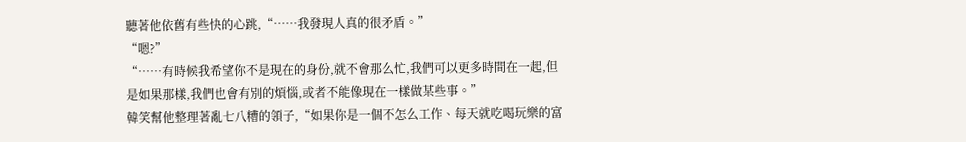聽著他依舊有些快的心跳,“……我發現人真的很矛盾。”
“嗯?”
“……有時候我希望你不是現在的身份,就不會那么忙,我們可以更多時間在一起,但是如果那樣,我們也會有別的煩惱,或者不能像現在一樣做某些事。”
韓笑幫他整理著亂七八糟的領子,“如果你是一個不怎么工作、每天就吃喝玩樂的富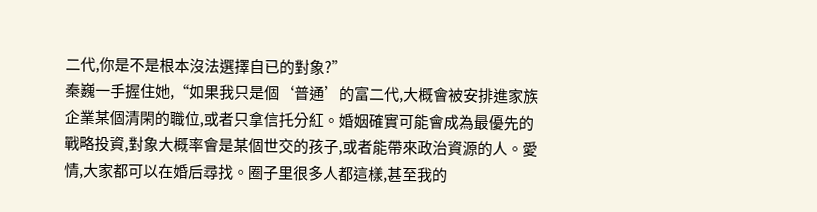二代,你是不是根本沒法選擇自已的對象?”
秦巍一手握住她,“如果我只是個‘普通’的富二代,大概會被安排進家族企業某個清閑的職位,或者只拿信托分紅。婚姻確實可能會成為最優先的戰略投資,對象大概率會是某個世交的孩子,或者能帶來政治資源的人。愛情,大家都可以在婚后尋找。圈子里很多人都這樣,甚至我的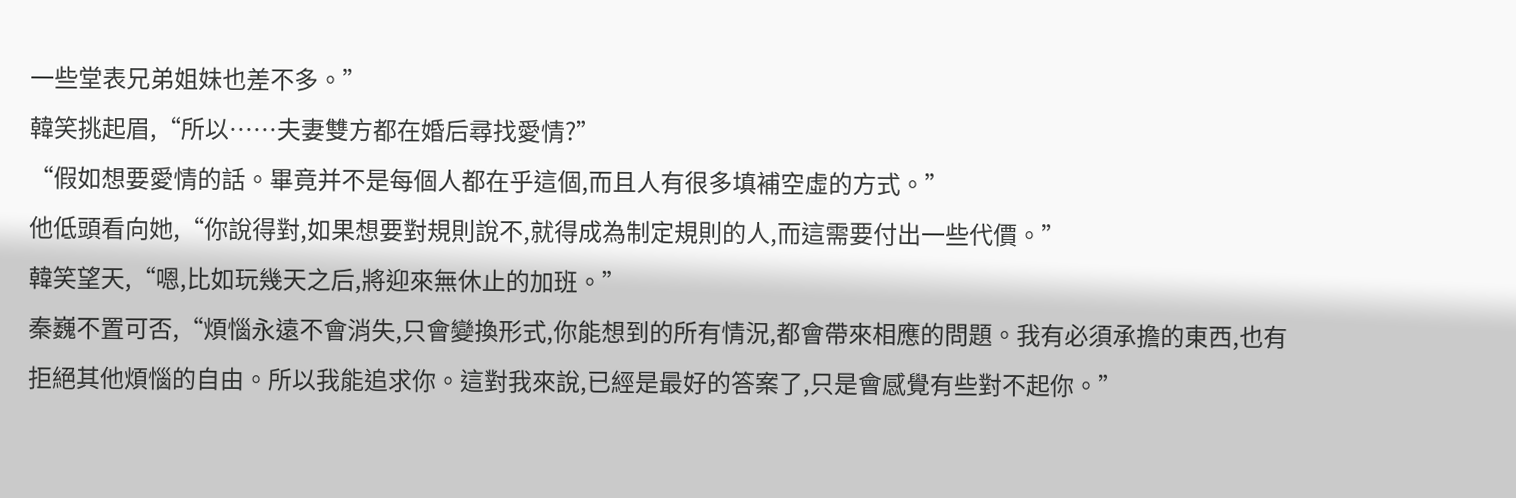一些堂表兄弟姐妹也差不多。”
韓笑挑起眉,“所以……夫妻雙方都在婚后尋找愛情?”
“假如想要愛情的話。畢竟并不是每個人都在乎這個,而且人有很多填補空虛的方式。”
他低頭看向她,“你說得對,如果想要對規則說不,就得成為制定規則的人,而這需要付出一些代價。”
韓笑望天,“嗯,比如玩幾天之后,將迎來無休止的加班。”
秦巍不置可否,“煩惱永遠不會消失,只會變換形式,你能想到的所有情況,都會帶來相應的問題。我有必須承擔的東西,也有拒絕其他煩惱的自由。所以我能追求你。這對我來說,已經是最好的答案了,只是會感覺有些對不起你。”